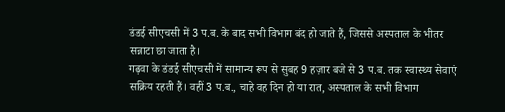डंडई सीएचसी में 3 प.ब. के बाद सभी विभाग बंद हो जाते हैं, जिससे अस्पताल के भीतर सन्नाटा छा जाता है।
गढ़वा के डंडई सीएचसी में सामान्य रूप से सुबह 9 हज़ार बजे से 3 प.ब. तक स्वास्थ्य सेवाएं सक्रिय रहती हैं। वहीं 3 प.ब., चाहे वह दिन हो या रात, अस्पताल के सभी विभाग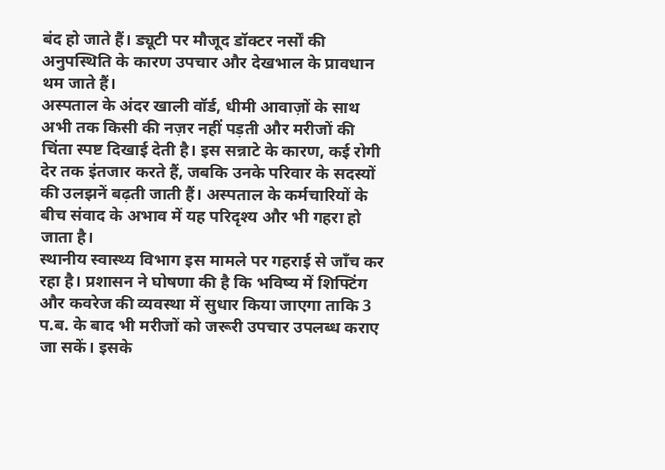बंद हो जाते हैं। ड्यूटी पर मौजूद डॉक्टर नर्सों की अनुपस्थिति के कारण उपचार और देखभाल के प्रावधान थम जाते हैं।
अस्पताल के अंदर खाली वॉर्ड, धीमी आवाज़ों के साथ अभी तक किसी की नज़र नहीं पड़ती और मरीजों की चिंता स्पष्ट दिखाई देती है। इस सन्नाटे के कारण, कई रोगी देर तक इंतजार करते हैं, जबकि उनके परिवार के सदस्यों की उलझनें बढ़ती जाती हैं। अस्पताल के कर्मचारियों के बीच संवाद के अभाव में यह परिदृश्य और भी गहरा हो जाता है।
स्थानीय स्वास्थ्य विभाग इस मामले पर गहराई से जाँच कर रहा है। प्रशासन ने घोषणा की है कि भविष्य में शिफ्टिंग और कवरेज की व्यवस्था में सुधार किया जाएगा ताकि 3 प.ब. के बाद भी मरीजों को जरूरी उपचार उपलब्ध कराए जा सकें। इसके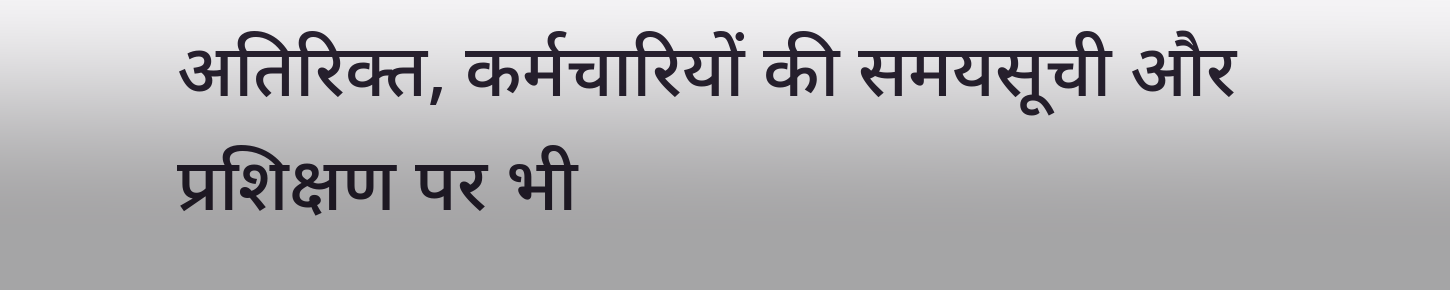अतिरिक्त, कर्मचारियों की समयसूची और प्रशिक्षण पर भी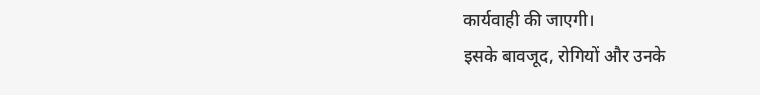कार्यवाही की जाएगी।
इसके बावजूद, रोगियों और उनके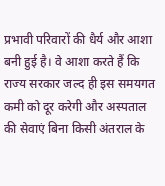प्रभावी परिवारों की धैर्य और आशा बनी हुई है। वे आशा करते हैं कि राज्य सरकार जल्द ही इस समयगत कमी को दूर करेगी और अस्पताल की सेवाएं बिना किसी अंतराल के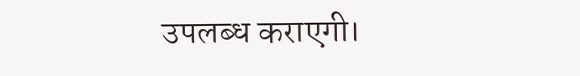उपलब्ध कराएगी।